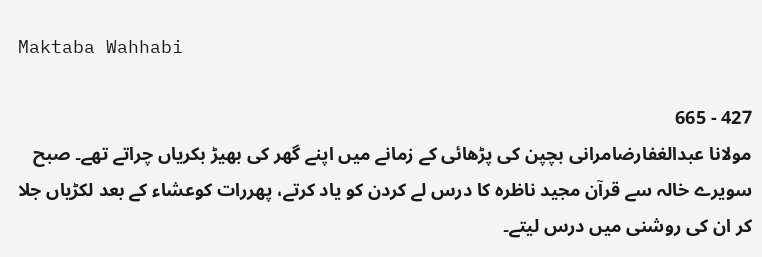Maktaba Wahhabi

427 - 665
مولانا عبدالغفارضامرانی بچپن کی پڑھائی کے زمانے میں اپنے گھر کی بھیڑ بکریاں چراتے تھے۔ صبح سویرے خالہ سے قرآن مجید ناظرہ کا درس لے کردن کو یاد کرتے، پھررات کوعشاء کے بعد لکڑیاں جلا کر ان کی روشنی میں درس لیتے۔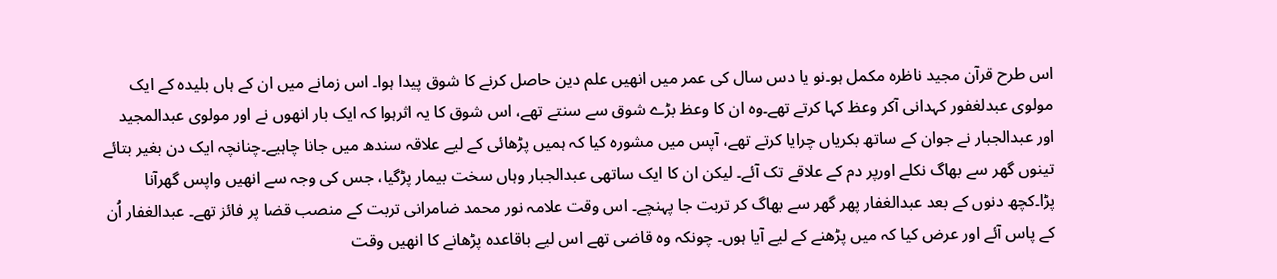اس طرح قرآن مجید ناظرہ مکمل ہو۔نو یا دس سال کی عمر میں انھیں علم دین حاصل کرنے کا شوق پیدا ہوا۔ اس زمانے میں ان کے ہاں بلیدہ کے ایک مولوی عبدلغفور کہدانی آکر وعظ کہا کرتے تھے۔وہ ان کا وعظ بڑے شوق سے سنتے تھے، اس شوق کا یہ اثرہوا کہ ایک بار انھوں نے اور مولوی عبدالمجید اور عبدالجبار نے جوان کے ساتھ بکریاں چرایا کرتے تھے، آپس میں مشورہ کیا کہ ہمیں پڑھائی کے لیے علاقہ سندھ میں جانا چاہیے۔چنانچہ ایک دن بغیر بتائے تینوں گھر سے بھاگ نکلے اورپر دم کے علاقے تک آئے۔ لیکن ان کا ایک ساتھی عبدالجبار وہاں سخت بیمار پڑگیا، جس کی وجہ سے انھیں واپس گھرآنا پڑا۔کچھ دنوں کے بعد عبدالغفار پھر گھر سے بھاگ کر تربت جا پہنچے۔ اس وقت علامہ نور محمد ضامرانی تربت کے منصب قضا پر فائز تھے۔ عبدالغفار اُن کے پاس آئے اور عرض کیا کہ میں پڑھنے کے لیے آیا ہوں۔ چونکہ وہ قاضی تھے اس لیے باقاعدہ پڑھانے کا انھیں وقت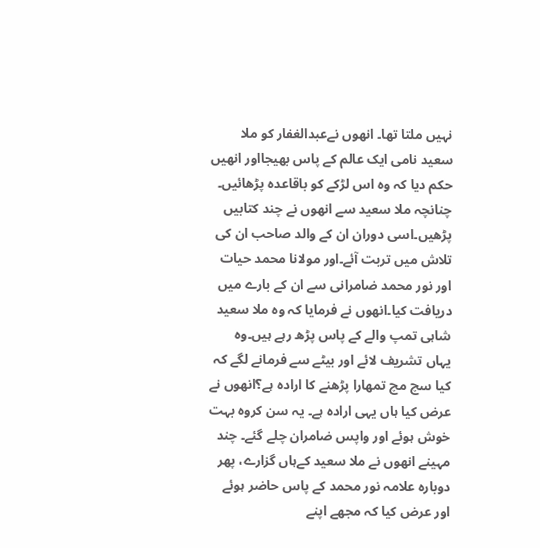نہیں ملتا تھا۔ انھوں نےعبدالغفار کو ملا سعید نامی ایک عالم کے پاس بھیجااور انھیں حکم دیا کہ وہ اس لڑکے کو باقاعدہ پڑھائیں۔ چنانچہ ملا سعید سے انھوں نے چند کتابیں پڑھیں۔اسی دوران ان کے والد صاحب ان کی تلاش میں تربت آئے۔اور مولانا محمد حیات اور نور محمد ضامرانی سے ان کے بارے میں دریافت کیا۔انھوں نے فرمایا کہ وہ ملا سعید شاہی تمپ والے کے پاس پڑھ رہے ہیں۔وہ یہاں تشریف لائے اور بیٹے سے فرمانے لگے کہ کیا سچ مچ تمھارا پڑھنے کا ارادہ ہے؟انھوں نے عرض کیا ہاں یہی ارادہ ہے۔ یہ سن کروہ بہت خوش ہوئے اور واپس ضامران چلے گئے۔ چند مہینے انھوں نے ملا سعید کےہاں گزارے، پھر دوبارہ علامہ نور محمد کے پاس حاضر ہوئے اور عرض کیا کہ مجھے اپنے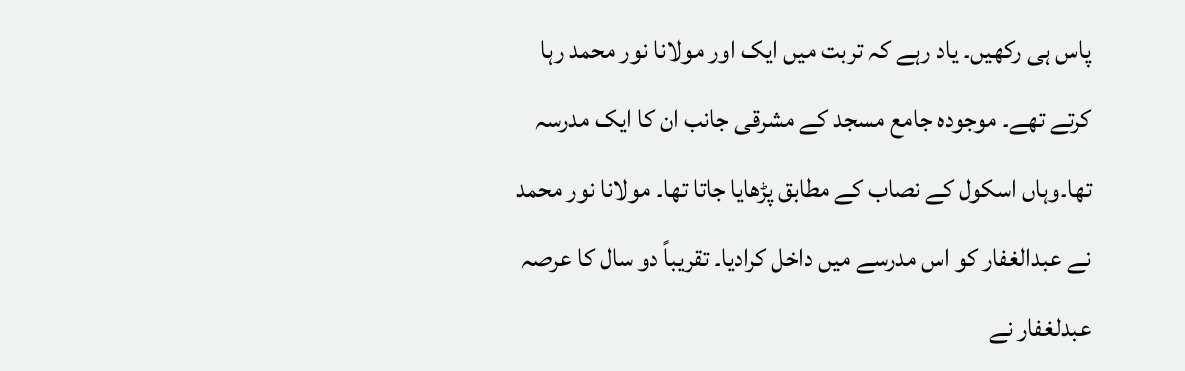پاس ہی رکھیں۔ یاد رہے کہ تربت میں ایک اور مولانا نور محمد رہا کرتے تھے۔ موجودہ جامع مسجد کے مشرقی جانب ان کا ایک مدرسہ تھا۔وہاں اسکول کے نصاب کے مطابق پڑھایا جاتا تھا۔ مولانا نور محمد نے عبدالغفار کو اس مدرسے میں داخل کرادیا۔ تقریباً دو سال کا عرصہ عبدلغفار نے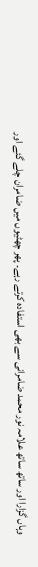وہاں گزارا اور ساتھ ساتھ علامہ نور محمد ضامرانی سے بھی استفادہ کرتے رہے۔ پھر چھٹیوں میں ضامران چلے گئے اور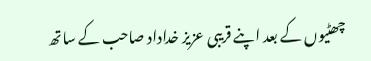چھٹیوں کے بعد اپنے قریبی عزیز خداداد صاحب کے ساتھ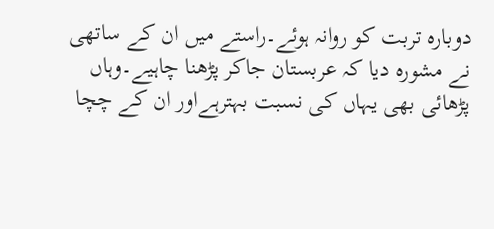دوبارہ تربت کو روانہ ہوئے۔راستے میں ان کے ساتھی نے مشورہ دیا کہ عربستان جاکر پڑھنا چاہیے۔وہاں پڑھائی بھی یہاں کی نسبت بہترہےاور ان کے چچا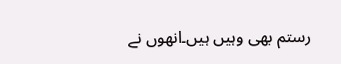رستم بھی وہیں ہیں۔انھوں نے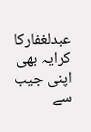عبدلغفارکا کرایہ بھی اپنی جیب سے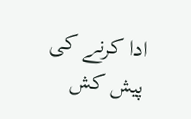ادا کرنے کی پیش کش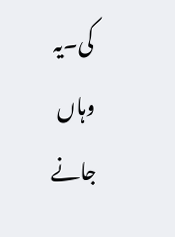کی۔یہ وہاں جانے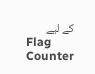کے لیے
Flag Counter